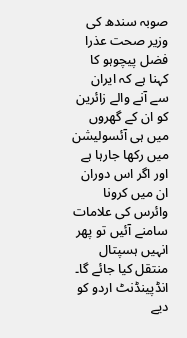صوبہ سندھ کی وزیر صحت عذرا فضل پیچوہو کا کہنا ہے کہ ایران سے آنے والے زائرین کو ان کے گھروں میں ہی آئسولیشن میں رکھا جارہا ہے اور اگر اس دوران ان میں کرونا وائرس کی علامات سامنے آئیں تو پھر انہیں ہسپتال منتقل کیا جائے گا۔
انڈپینڈنٹ اردو کو دیے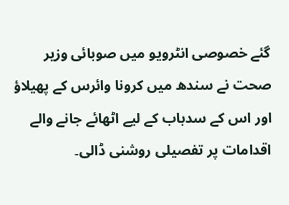گئے خصوصی انٹرویو میں صوبائی وزیر صحت نے سندھ میں کرونا وائرس کے پھیلاؤ اور اس کے سدباب کے لیے اٹھائے جانے والے اقدامات پر تفصیلی روشنی ڈالی۔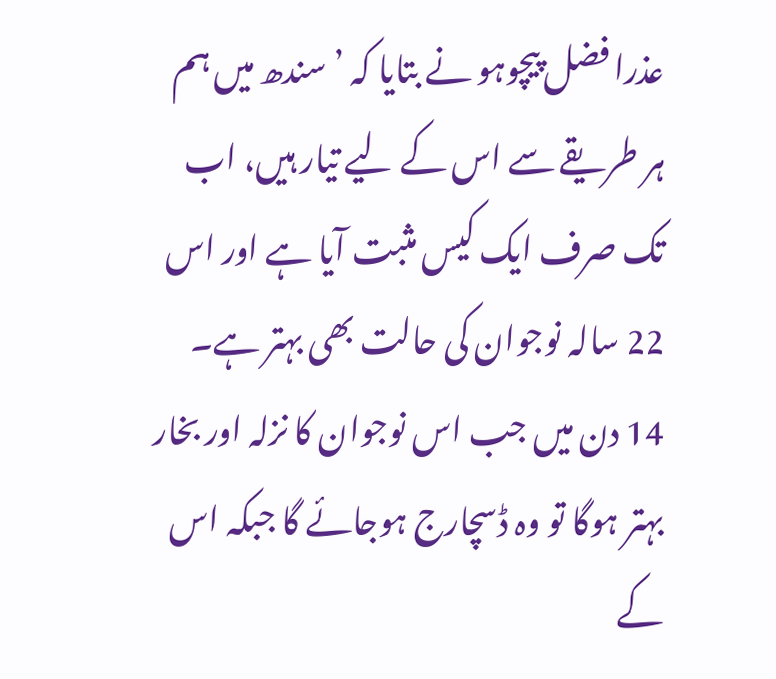عذرا فضل پیچوہو نے بتایا کہ ’سندھ میں ہم ہر طریقے سے اس کے لیے تیار ہیں، اب تک صرف ایک کیس مثبت آیا ہے اور اس 22 سالہ نوجوان کی حالت بھی بہتر ہے۔ 14 دن میں جب اس نوجوان کا نزلہ اور بخار بہتر ہوگا تو وہ ڈسچارج ہوجائے گا جبکہ اس کے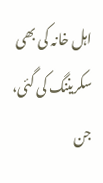اہل خانہ کی بھی سکریننگ کی گئی، جن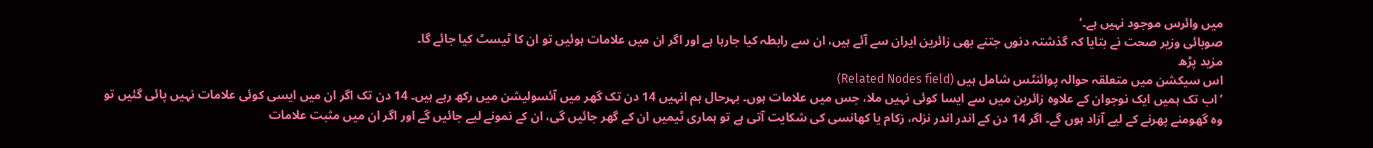میں وائرس موجود نہیں ہے۔‘
صوبائی وزیر صحت نے بتایا کہ گذشتہ دنوں جتنے بھی زائرین ایران سے آئے ہیں، ان سے رابطہ کیا جارہا ہے اور اگر ان میں علامات ہوئیں تو ان کا ٹیسٹ کیا جائے گا۔
مزید پڑھ
اس سیکشن میں متعلقہ حوالہ پوائنٹس شامل ہیں (Related Nodes field)
’اب تک ہمیں ایک نوجوان کے علاوہ زائرین میں سے ایسا کوئی نہیں ملا، جس میں علامات ہوں۔ بہرحال ہم انہیں 14 دن تک گھر میں آئسولیشن میں رکھ رہے ہیں۔ 14 دن تک اگر ان میں ایسی کوئی علامات نہیں پائی گئیں تو وہ گھومنے پھرنے کے لیے آزاد ہوں گے۔ اگر 14 دن کے اندر اندر نزلہ، زکام یا کھانسی کی شکایت آتی ہے تو ہماری ٹیمیں ان کے گھر جائیں گی، ان کے نمونے لیے جائیں گے اور اگر ان میں مثبت علامات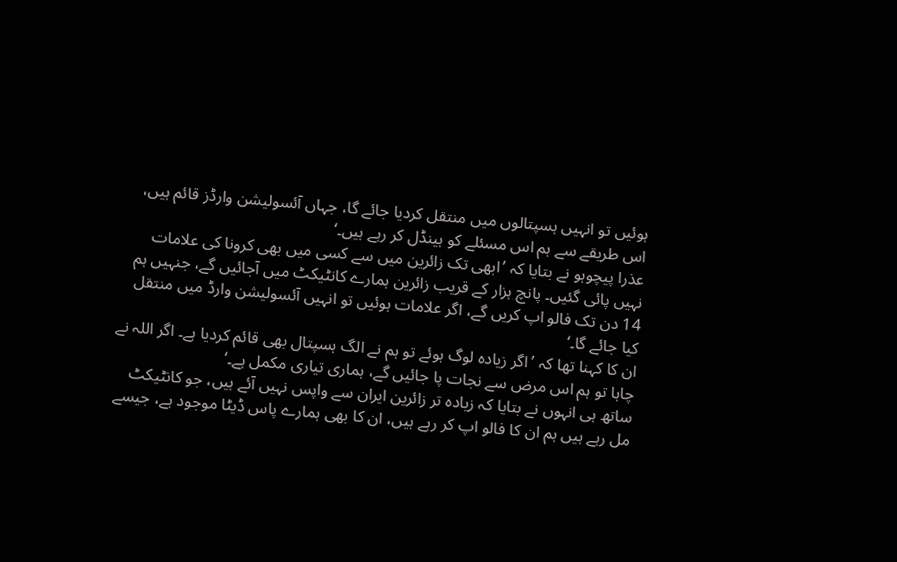ہوئیں تو انہیں ہسپتالوں میں منتقل کردیا جائے گا، جہاں آئسولیشن وارڈز قائم ہیں، اس طریقے سے ہم اس مسئلے کو ہینڈل کر رہے ہیں۔‘
عذرا پیچوہو نے بتایا کہ ’ابھی تک زائرین میں سے کسی میں بھی کرونا کی علامات نہیں پائی گئیں۔ پانچ ہزار کے قریب زائرین ہمارے کانٹیکٹ میں آجائیں گے، جنہیں ہم 14 دن تک فالو اپ کریں گے، اگر علامات ہوئیں تو انہیں آئسولیشن وارڈ میں منتقل کیا جائے گا۔‘
ان کا کہنا تھا کہ ’اگر زیادہ لوگ ہوئے تو ہم نے الگ ہسپتال بھی قائم کردیا ہے۔ اگر اللہ نے چاہا تو ہم اس مرض سے نجات پا جائیں گے، ہماری تیاری مکمل ہے۔‘
ساتھ ہی انہوں نے بتایا کہ زیادہ تر زائرین ایران سے واپس نہیں آئے ہیں، جو کانٹیکٹ مل رہے ہیں ہم ان کا فالو اپ کر رہے ہیں، ان کا بھی ہمارے پاس ڈیٹا موجود ہے، جیسے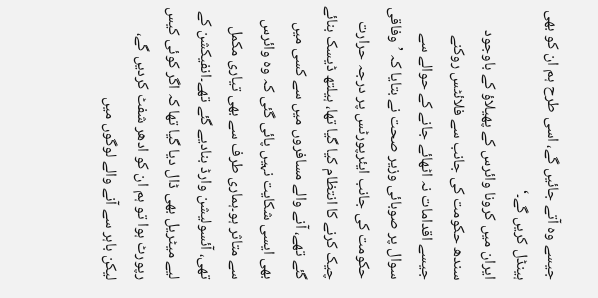جیسے وہ آتے جائیں گے، اسی طرح ہم ان کو بھی ہینڈل کریں گے۔‘
ایران میں کرونا وائرس کے پھیلاؤ کے باوجود سندھ حکومت کی جانب سے فلائٹس روکنے جیسے اقدامات نہ اٹھائے جانے کے حوالے سے سوال پر صوبائی وزیر صحت نے بتایا کہ ’وفاقی حکومت کی جانب ایئرپورٹس پر درجہ حرارت چیک کرنے کا انتظام کیا گیا تھا، ہیلتھ ڈیسک بنائے گئے تھے، آنے والے مسافروں میں سے کسی میں بھی ایسی شکایت نہیں پائی گئی کہ وہ وائرس سے متاثر ہو۔ہماری طرف سے بھی تیاری مکمل تھی، آئسولیشن وارڈ بنادیے گئے تھے۔انفیکشن کے لیے میٹریل بھی ڈال دیا گیا تھا کہ اگر کوئی کیس رپورٹ ہوا تو ہم ان کو ادھر شفٹ کردیں گے، لیکن باہر سے آنے والے لوگوں میں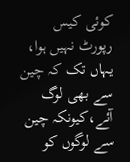کوئی کیس رپورٹ نہیں ہوا، یہاں تک کہ چین سے بھی لوگ آئے،کیونکہ چین سے لوگوں کو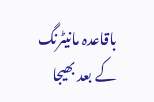باقاعدہ مانیٹرنگ کے بعد بھیجا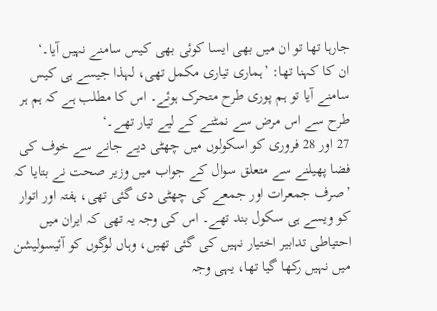جارہا تھا تو ان میں بھی ایسا کوئی بھی کیس سامنے نہیں آیا۔‘
ان کا کہنا تھا: ’ہماری تیاری مکمل تھی، لہذا جیسے ہی کیس سامنے آیا تو ہم پوری طرح متحرک ہوئے۔ اس کا مطلب ہے کہ ہم ہر طرح سے اس مرض سے نمٹنے کے لیے تیار تھے۔‘
27 اور 28 فروری کو اسکولوں میں چھٹی دیے جانے سے خوف کی فضا پھیلنے سے متعلق سوال کے جواب میں وزیر صحت نے بتایا کہ ’صرف جمعرات اور جمعے کی چھٹی دی گئی تھی، ہفتہ اور اتوار کو ویسے ہی سکول بند تھے۔ اس کی وجہ یہ تھی کہ ایران میں احتیاطی تدابیر اختیار نہیں کی گئی تھیں، وہاں لوگوں کو آئیسولیشن میں نہیں رکھا گیا تھا، یہی وجہ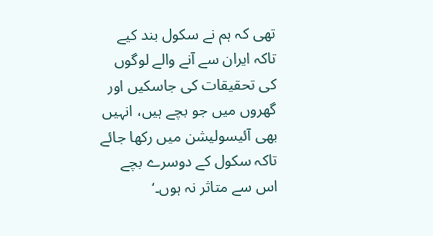تھی کہ ہم نے سکول بند کیے تاکہ ایران سے آنے والے لوگوں کی تحقیقات کی جاسکیں اور گھروں میں جو بچے ہیں، انہیں بھی آئیسولیشن میں رکھا جائے تاکہ سکول کے دوسرے بچے اس سے متاثر نہ ہوں۔‘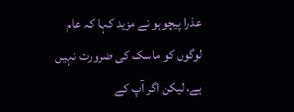عذرا پیچوہو نے مزید کہا کہ عام لوگوں کو ماسک کی ضرورت نہیں ہے، لیکن اگر آپ کے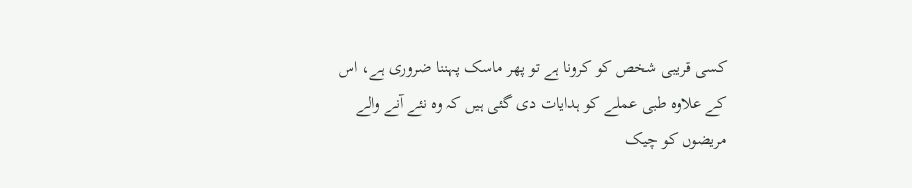کسی قریبی شخص کو کرونا ہے تو پھر ماسک پہننا ضروری ہے، اس کے علاوہ طبی عملے کو ہدایات دی گئی ہیں کہ وہ نئے آنے والے مریضوں کو چیک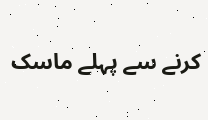کرنے سے پہلے ماسک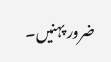ضرور پہنیں۔